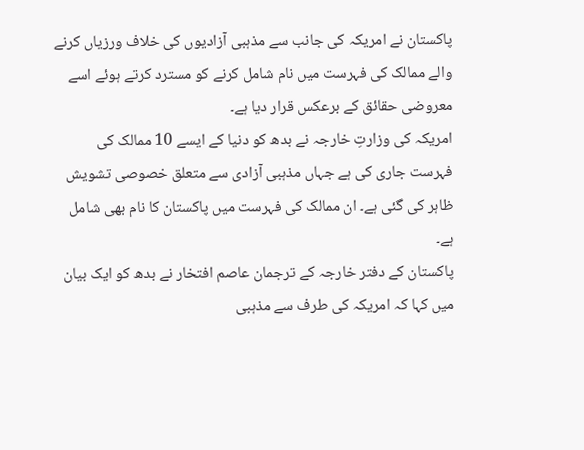پاکستان نے امریکہ کی جانب سے مذہبی آزادیوں کی خلاف ورزیاں کرنے والے ممالک کی فہرست میں نام شامل کرنے کو مسترد کرتے ہوئے اسے معروضی حقائق کے برعکس قرار دیا ہے۔
امریکہ کی وزارتِ خارجہ نے بدھ کو دنیا کے ایسے 10 ممالک کی فہرست جاری کی ہے جہاں مذہبی آزادی سے متعلق خصوصی تشویش ظاہر کی گئی ہے۔ ان ممالک کی فہرست میں پاکستان کا نام بھی شامل ہے۔
پاکستان کے دفتر خارجہ کے ترجمان عاصم افتخار نے بدھ کو ایک بیان میں کہا کہ امریکہ کی طرف سے مذہبی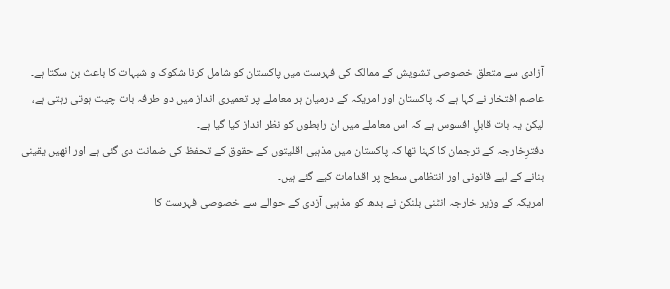آزادی سے متعلق خصوصی تشویش کے ممالک کی فہرست میں پاکستان کو شامل کرنا شکوک و شبہات کا باعث بن سکتا ہے۔
عاصم افتخار نے کہا ہے کہ پاکستان اور امریکہ کے درمیان ہر معاملے پر تعمیری انداز میں دو طرفہ بات چیت ہوتی رہتی ہے، لیکن یہ بات قابلِ افسوس ہے کہ اس معاملے میں ان رابطوں کو نظر انداز کیا گیا ہے۔
دفترِخارجہ کے ترجمان کا کہنا تھا کہ پاکستان میں مذہبی اقلیتوں کے حقوق کے تحفظ کی ضمانت دی گئی ہے اور انھیں یقینی بنانے کے لیے قانونی اور انتظامی سطح پر اقدامات کیے گئے ہیں۔
امریکہ کے وزیر خارجہ انٹنی بلنکن نے بدھ کو مذہبی آزدی کے حوالے سے خصوصی فہرست کا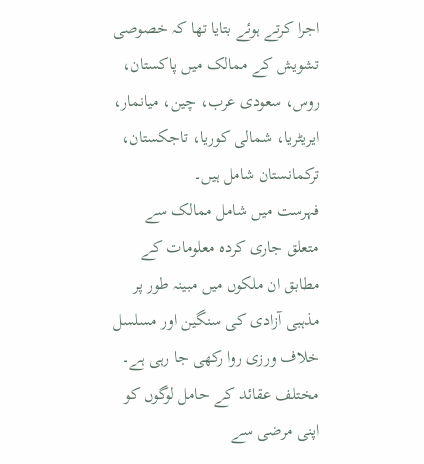اجرا کرتے ہوئے بتایا تھا کہ خصوصی تشویش کے ممالک میں پاکستان، روس، سعودی عرب، چین، میانمار، ایریٹریا، شمالی کوریا، تاجکستان، ترکمانستان شامل ہیں۔
فہرست میں شامل ممالک سے متعلق جاری کردہ معلومات کے مطابق ان ملکوں میں مبینہ طور پر مذہبی آزادی کی سنگین اور مسلسل خلاف ورزی روا رکھی جا رہی ہے۔ مختلف عقائد کے حامل لوگوں کو اپنی مرضی سے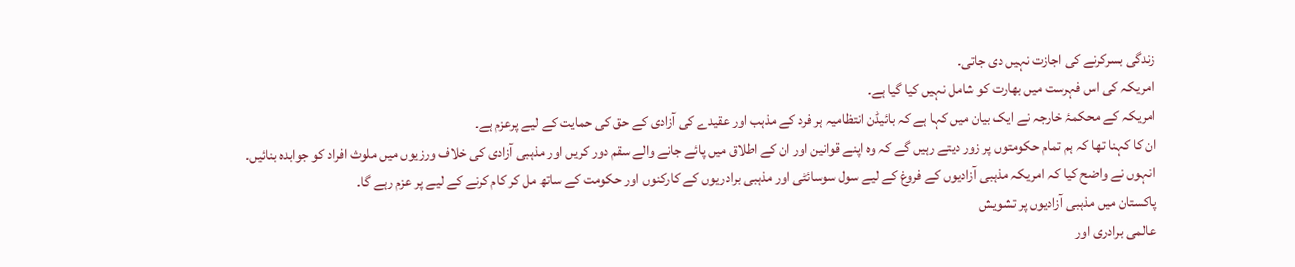زندگی بسرکرنے کی اجازت نہیں دی جاتی۔
امریکہ کی اس فہرست میں بھارت کو شامل نہیں کیا گیا ہے۔
امریکہ کے محکمۂ خارجہ نے ایک بیان میں کہا ہے کہ بائیڈن انتظامیہ ہر فرد کے مذہب اور عقیدے کی آزادی کے حق کی حمایت کے لیے پرعزم ہے۔
ان کا کہنا تھا کہ ہم تمام حکومتوں پر زور دیتے رہیں گے کہ وہ اپنے قوانین اور ان کے اطلاق میں پائے جانے والے سقم دور کریں اور مذہبی آزادی کی خلاف ورزیوں میں ملوث افراد کو جوابدہ بنائیں۔
انہوں نے واضح کیا کہ امریکہ مذہبی آزادیوں کے فروغ کے لیے سول سوسائٹی اور مذہبی برادریوں کے کارکنوں اور حکومت کے ساتھ مل کر کام کرنے کے لیے پر عزم رہے گا۔
پاکستان میں مذہبی آزادیوں پر تشویش
عالمی برادری اور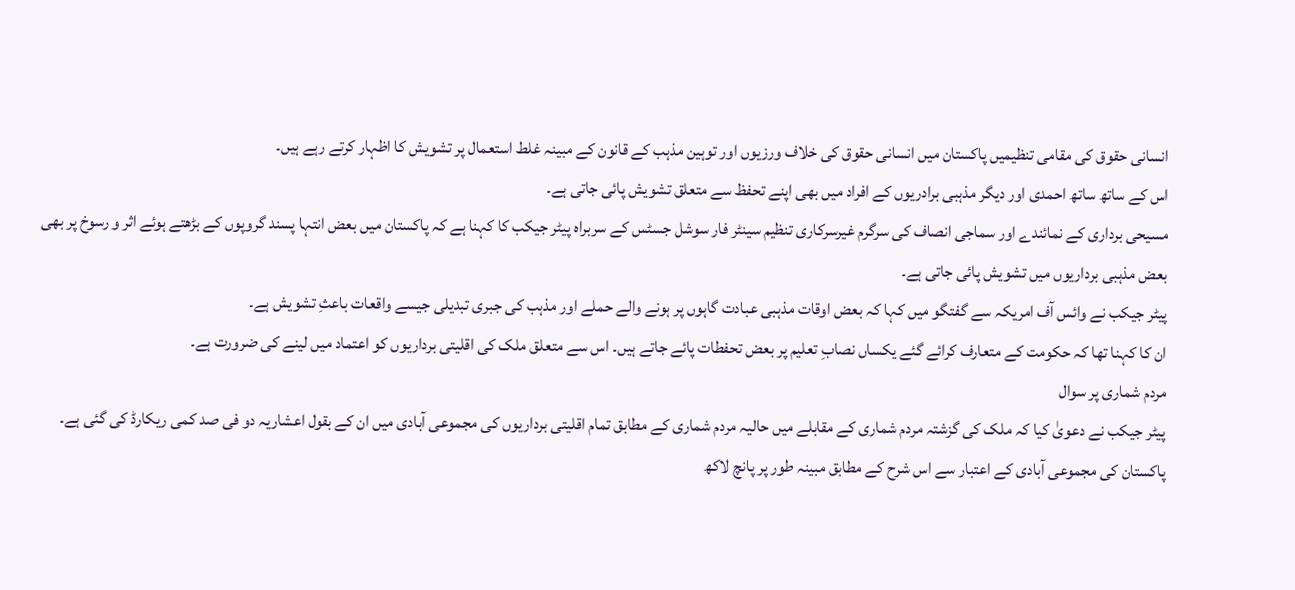انسانی حقوق کی مقامی تنظیمیں پاکستان میں انسانی حقوق کی خلاف ورزیوں اور توہین مذہب کے قانون کے مبینہ غلط استعمال پر تشویش کا اظہار کرتے رہے ہیں۔
اس کے ساتھ ساتھ احمدی اور دیگر مذہبی برادریوں کے افراد میں بھی اپنے تحفظ سے متعلق تشویش پائی جاتی ہے۔
مسیحی برداری کے نمائندے اور سماجی انصاف کی سرگرم غیرسرکاری تنظیم سینٹر فار سوشل جسٹس کے سربراہ پیٹر جیکب کا کہنا ہے کہ پاکستان میں بعض انتہا پسند گروپوں کے بڑھتے ہوئے اثر و رسوخ پر بھی بعض مذہبی برداریوں میں تشویش پائی جاتی ہے۔
پیٹر جیکب نے وائس آف امریکہ سے گفتگو میں کہا کہ بعض اوقات مذہبی عبادت گاہوں پر ہونے والے حملے اور مذہب کی جبری تبدیلی جیسے واقعات باعثِ تشویش ہے۔
ان کا کہنا تھا کہ حکومت کے متعارف کرائے گئے یکساں نصابِ تعلیم پر بعض تحفطات پائے جاتے ہیں۔ اس سے متعلق ملک کی اقلیتی برداریوں کو اعتماد میں لینے کی ضرورت ہے۔
مردم شماری پر سوال
پیٹر جیکب نے دعویٰ کیا کہ ملک کی گزشتہ مردم شماری کے مقابلے میں حالیہ مردم شماری کے مطابق تمام اقلیتی برداریوں کی مجموعی آبادی میں ان کے بقول اعشاریہ دو فی صد کمی ریکارڈ کی گئی ہے۔ پاکستان کی مجموعی آبادی کے اعتبار سے اس شرح کے مطابق مبینہ طور پر پانچ لاکھ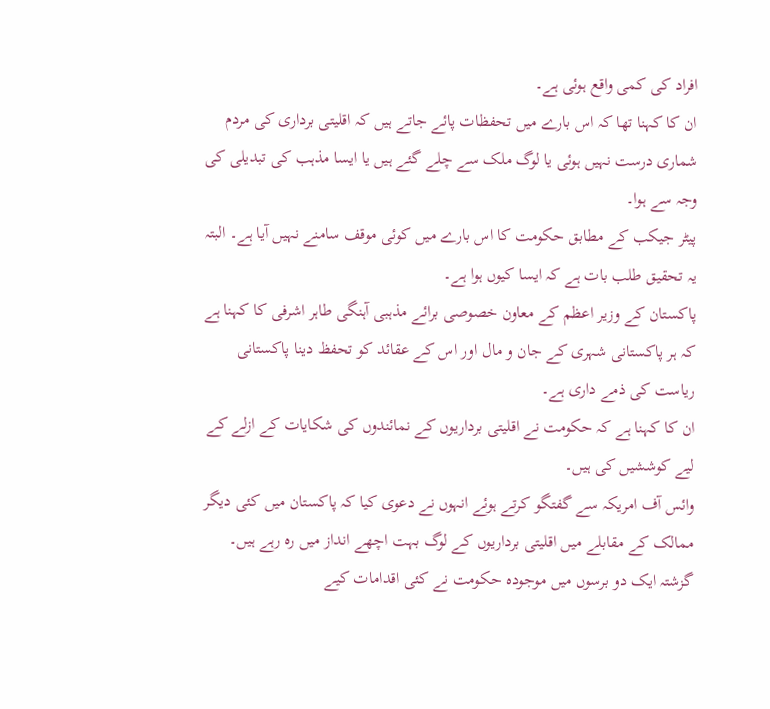افراد کی کمی واقع ہوئی ہے۔
ان کا کہنا تھا کہ اس بارے میں تحفظات پائے جاتے ہیں کہ اقلیتی برداری کی مردم شماری درست نہیں ہوئی یا لوگ ملک سے چلے گئے ہیں یا ایسا مذہب کی تبدیلی کی وجہ سے ہوا۔
پیٹر جیکب کے مطابق حکومت کا اس بارے میں کوئی موقف سامنے نہیں آیا ہے۔ البتہ یہ تحقیق طلب بات ہے کہ ایسا کیوں ہوا ہے۔
پاکستان کے وزیر اعظم کے معاون خصوصی برائے مذہبی آہنگی طاہر اشرفی کا کہنا ہے کہ ہر پاکستانی شہری کے جان و مال اور اس کے عقائد کو تحفظ دینا پاکستانی ریاست کی ذمے داری ہے۔
ان کا کہنا ہے کہ حکومت نے اقلیتی برداریوں کے نمائندوں کی شکایات کے ازلے کے لیے کوششیں کی ہیں۔
وائس آف امریکہ سے گفتگو کرتے ہوئے انہوں نے دعوی کیا کہ پاکستان میں کئی دیگر ممالک کے مقابلے میں اقلیتی برداریوں کے لوگ بہت اچھے انداز میں رہ رہے ہیں۔ گزشتہ ایک دو برسوں میں موجودہ حکومت نے کئی اقدامات کیے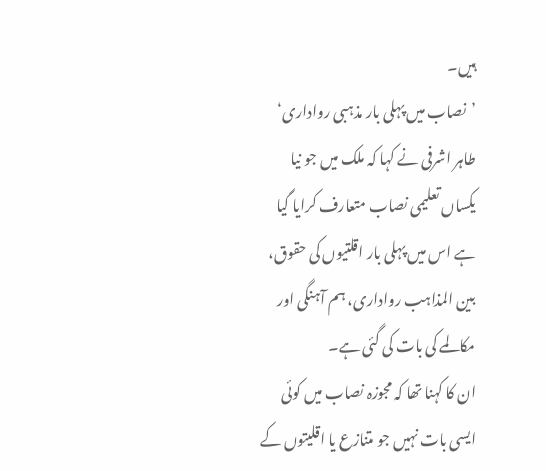ہیں۔
’نصاب میں پہلی بار مذہبی رواداری‘
طاہر اشرفی نے کہا کہ ملک میں جو نیا یکساں تعلیمی نصاب متعارف کرایا گیا ہے اس میں پہلی بار اقلتیوں کی حقوق، بین المذاہب رواداری، ہم آہنگی اور مکالمے کی بات کی گئی ہے۔
ان کا کہنا تھا کہ مجوزہ نصاب میں کوئی ایسی بات نہیں جو متنازع یا اقلیتوں کے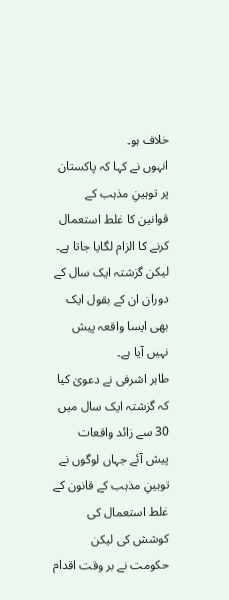خلاف ہو۔
انہوں نے کہا کہ پاکستان پر توہینِ مذہب کے قوانین کا غلط استعمال کرنے کا الزام لگایا جاتا ہے۔ لیکن گزشتہ ایک سال کے دوران ان کے بقول ایک بھی ایسا واقعہ پیش نہیں آیا ہے۔
طاہر اشرفی نے دعویٰ کیا کہ گزشتہ ایک سال میں 30 سے زائد واقعات پیش آئے جہاں لوگوں نے توہینِ مذہب کے قانون کے غلط استعمال کی کوشش کی لیکن حکومت نے بر وقت اقدام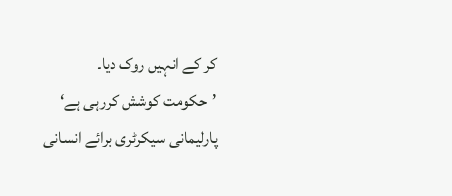کر کے انہیں روک دیا۔
’حکومت کوشش کررہی ہے‘
پارلیمانی سیکرٹری برائے انسانی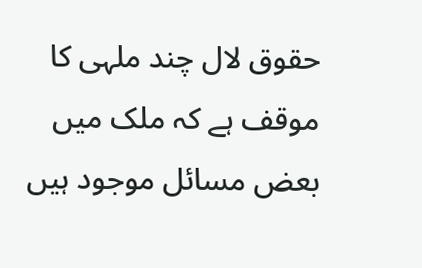حقوق لال چند ملہی کا موقف ہے کہ ملک میں بعض مسائل موجود ہیں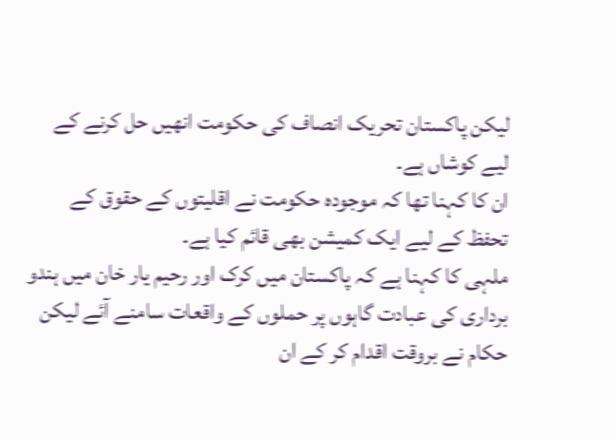لیکن پاکستان تحریک انصاف کی حکومت انھیں حل کرنے کے لیے کوشاں ہے۔
ان کا کہنا تھا کہ موجودہ حکومت نے اقلیتوں کے حقوق کے تحفظ کے لیے ایک کمیشن بھی قائم کیا ہے۔
ملہی کا کہنا ہے کہ پاکستان میں کرک اور رحیم یار خان میں ہندو برداری کی عبادت گاہوں پر حملوں کے واقعات سامنے آئے لیکن حکام نے بروقت اقدام کر کے ان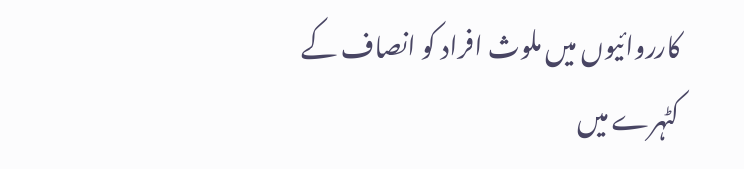کارروائیوں میں ملوث افراد کو انصاف کے کٹہرے میں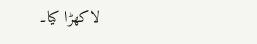لاکھڑا کیا۔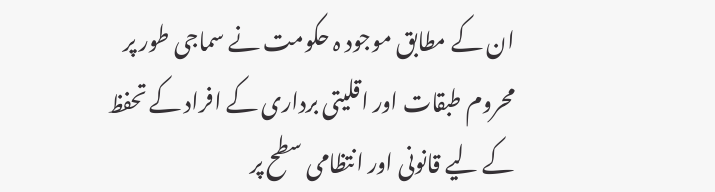ان کے مطابق موجود ہ حکومت نے سماجی طور پر محروم طبقات اور اقلیتی برداری کے افراد کے تحفظ کے لیے قانونی اور انتظامی سطح پر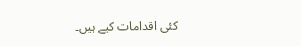کئی اقدامات کیے ہیں۔